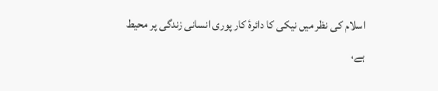اسلام کی نظر میں نیکی کا دائرۂ کار پوری انسانی زندگی پر محیط ہے،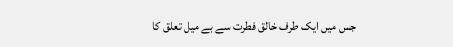جس میں ایک طرف خالق فطرت سے بے میل تعلق کا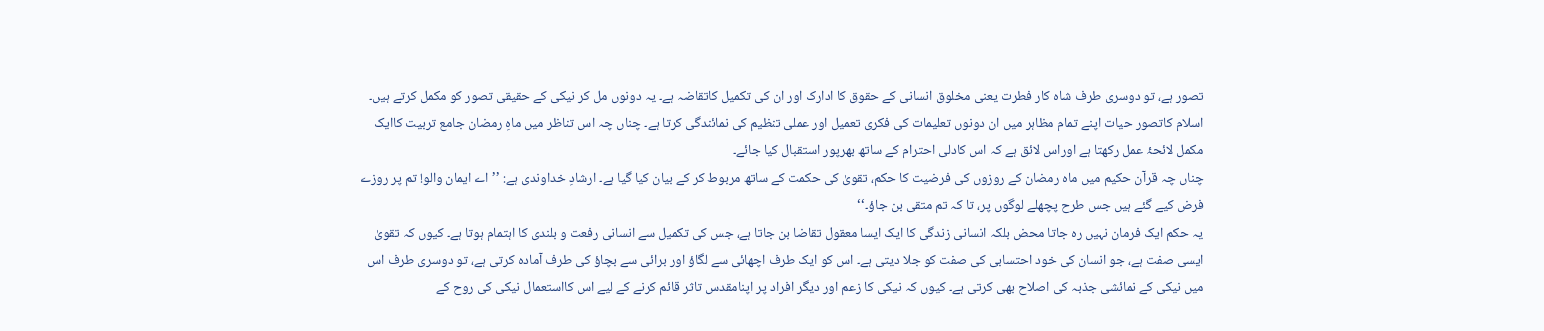تصور ہے، تو دوسری طرف شاہ کار فطرت یعنی مخلوق انسانی کے حقوق کا ادارک اور ان کی تکمیل کاتقاضہ ہے۔ یہ دونوں مل کر نیکی کے حقیقی تصور کو مکمل کرتے ہیں۔ اسلام کاتصور حیات اپنے تمام مظاہر میں ان دونوں تعلیمات کی فکری تعمیل اور عملی تنظیم کی نمائندگی کرتا ہے۔ چناں چہ اس تناظر میں ماہِ رمضان جامع تربیت کاایک مکمل لائحۂ عمل رکھتا ہے اوراس لائق ہے کہ اس کادلی احترام کے ساتھ بھرپور استقبال کیا جائے۔
چناں چہ قرآن حکیم میں ماہ رمضان کے روزوں کی فرضیت کا حکم، تقویٰ کی حکمت کے ساتھ مربوط کر کے بیان کیا گیا ہے۔ ارشادِ خداوندی ہے: ’’اے ایمان والو! تم پر روزے فرض کیے گئے ہیں جس طرح پچھلے لوگوں پر، تا کہ تم متقی بن جاؤ۔‘‘
یہ حکم ایک فرمان نہیں رہ جاتا محض بلکہ انسانی زندگی کا ایک ایسا معقول تقاضا بن جاتا ہے، جس کی تکمیل سے انسانی رفعت و بلندی کا اہتمام ہوتا ہے۔ کیوں کہ تقویٰ ایسی صفت ہے، جو انسان کی خود احتسابی کی صفت کو جلا دیتی ہے۔ اس کو ایک طرف اچھائی سے لگاؤ اور برائی سے بچاؤ کی طرف آمادہ کرتی ہے، تو دوسری طرف اس میں نیکی کے نمائشی جذبہ کی اصلاح بھی کرتی ہے۔ کیوں کہ نیکی کا زعم اور دیگر افراد پر اپنامقدس تاثر قائم کرنے کے لیے اس کااستعمال نیکی کی روح کے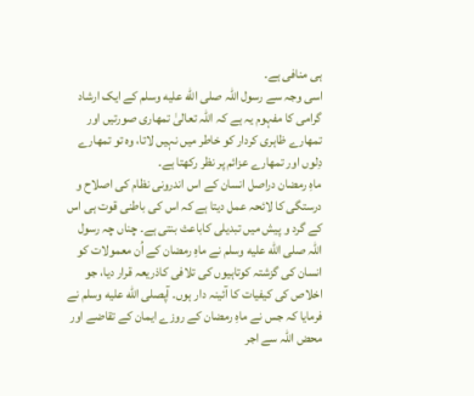ہی منافی ہے۔
اسی وجہ سے رسول اللہ صلى الله عليه وسلم کے ایک ارشاد گرامی کا مفہوم یہ ہے کہ اللہ تعالیٰ تمھاری صورتیں اور تمھارے ظاہری کردار کو خاطر میں نہیں لاتا، وہ تو تمھارے دِلوں اور تمھارے عزائم پر نظر رکھتا ہے۔
ماہِ رمضان دراصل انسان کے اس اندرونی نظام کی اصلاح و درستگی کا لائحہ عمل دیتا ہے کہ اس کی باطنی قوت ہی اس کے گرد و پیش میں تبدیلی کاباعث بنتی ہے۔ چناں چہ رسول اللہ صلى الله عليه وسلم نے ماہِ رمضان کے اُن معمولات کو انسان کی گزشتہ کوتاہیوں کی تلافی کاذریعہ قرار دیا، جو اخلاص کی کیفیات کا آئینہ دار ہوں۔ آپصلى الله عليه وسلم نے فرمایا کہ جس نے ماہِ رمضان کے روزے ایمان کے تقاضے اور محض اللہ سے اجر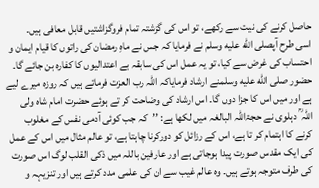حاصل کرنے کی نیت سے رکھے، تو اس کی گزشتہ تمام فروگزاشتیں قابل معافی ہیں۔
اسی طرح آپصلى الله عليه وسلم نے فرمایا کہ جس نے ماہِ رمضان کی راتوں کا قیام ایمان و احتساب کی غرض سے کیا، تو یہ عمل اس کی سابقہ بے اعتدالیوں کا کفارہ بن جائے گا۔
حضور صلى الله عليه وسلمنے ارشاد فرمایاکہ اللہ رب العزت فرماتے ہیں کہ روزہ میرے لیے ہے اور میں اس کا جزا دوں گا۔ اس ارشاد کی وضاحت کر تے ہوئے حضرت امام شاہ ولی اللہ ؒ دہلوی نے حجۃاللہ البالغہ میں لکھا ہے: ’’کہ جب کوئی آدمی نفس کے مغلوب کرنے کا اہتمام کر تا ہے، اس کے رزائل کو دورکرنا چاہتا ہے، تو عالم مثال میں اس کے عمل کی ایک مقدس صورت پیدا ہوجاتی ہے اور عارفین باللہ میں ذکی القلب لوگ اس صورت کی طرف متوجہ ہوتے ہیں۔ وہ عالم غیب سے ان کی علمی مدد کرتے ہیں اور تنزیہہ و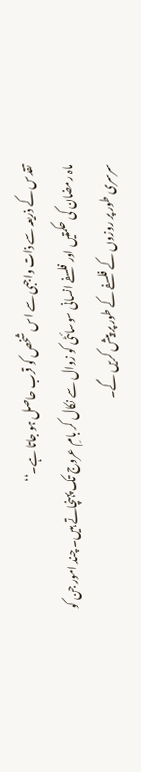تقدس کے ذریعہ سے ذات واجبی سے اس شخص کو قرب حاصل ہو جاتا ہے۔‘‘
ماہ رمضان کی حکمتیں اور فلسفے انسانی سوسائٹی کو زوال سے نکال کر بامِ عروج تک پہنچاتے ہیں۔ چند امور جن کو سرسری طور پر روزوں کے فلسفے کے طور پر پیش کریں گے۔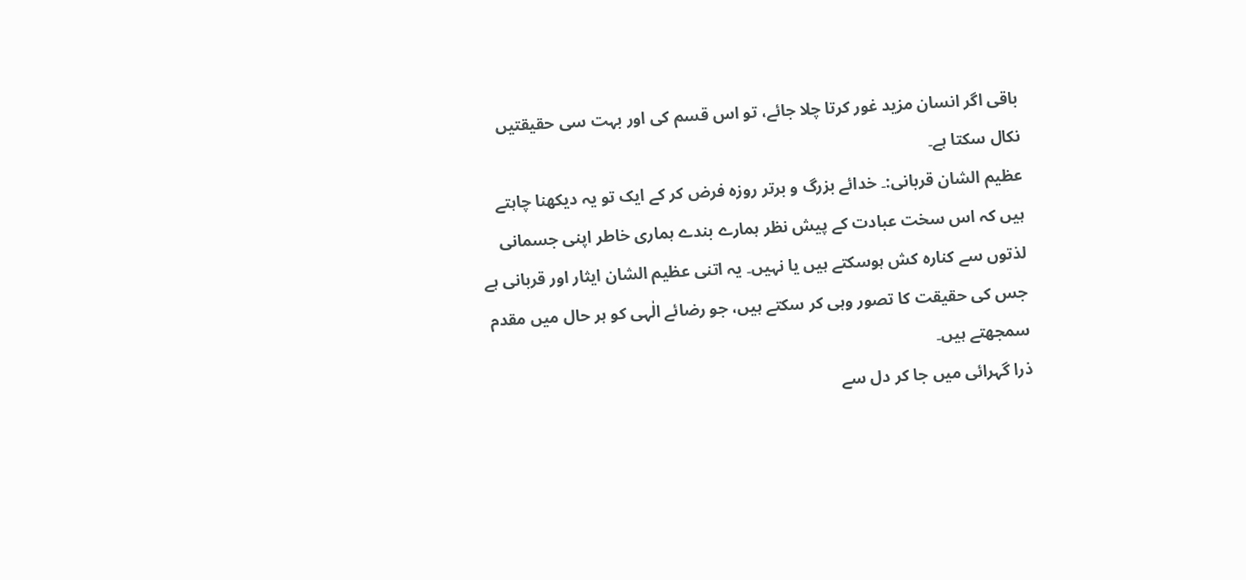باقی اگر انسان مزید غور کرتا چلا جائے، تو اس قسم کی اور بہت سی حقیقتیں نکال سکتا ہے۔
عظیم الشان قربانی:۔ خدائے بزرگ و برتر روزہ فرض کر کے ایک تو یہ دیکھنا چاہتے ہیں کہ اس سخت عبادت کے پیش نظر ہمارے بندے ہماری خاطر اپنی جسمانی لذتوں سے کنارہ کش ہوسکتے ہیں یا نہیں۔ یہ اتنی عظیم الشان ایثار اور قربانی ہے جس کی حقیقت کا تصور وہی کر سکتے ہیں، جو رضائے الٰہی کو ہر حال میں مقدم سمجھتے ہیں۔
ذرا گہرائی میں جا کر دل سے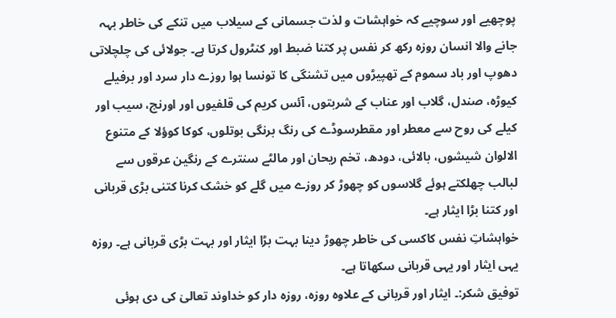پوچھیے اور سوچیے کہ خواہشات و لذت جسمانی کے سیلاب میں تنکے کی خاطر بہہ جانے والا انسان روزہ رکھ کر نفس پر کتنا ضبط اور کنٹرول کرتا ہے۔ جولائی کی چلچلاتی دھوپ اور باد سموم کے تھپیڑوں میں تشنگی کا تونسا ہوا روزے دار سرد اور برفیلے کیوڑہ، صندل، گلاب اور عناب کے شربتوں، آئس کریم کی قلفیوں اور اورنج، سیب اور کیلے کی روح سے معطر اور مقطرسوڈے کی رنگ برنگی بوتلوں، کوکا کوؤلا کے متنوع الالوان شیشوں، بالائی، دودھ، تخم ریحان اور مالٹے سنترے کے رنگین عرقوں سے لبالب چھلکتے ہوئے گلاسوں کو چھوڑ کر روزے میں گلے کو خشک کرنا کتنی بڑی قربانی اور کتنا بڑا ایثار ہے۔
خواہشاتِ نفس کاکسی کی خاطر چھوڑ دینا بہت بڑا ایثار اور بہت بڑی قربانی ہے۔ روزہ یہی ایثار اور یہی قربانی سکھاتا ہے۔
توفیق شکر:۔ ایثار اور قربانی کے علاوہ روزہ، روزہ دار کو خداوند تعالیٰ کی دی ہوئی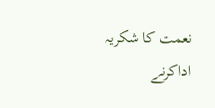نعمت کا شکریہ اداکرنے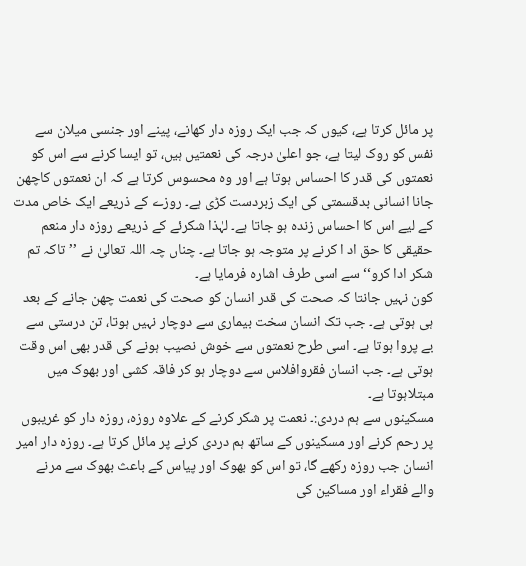پر مائل کرتا ہے، کیوں کہ جب ایک روزہ دار کھانے، پینے اور جنسی میلان سے نفس کو روک لیتا ہے، جو اعلیٰ درجہ کی نعمتیں ہیں، تو ایسا کرنے سے اس کو نعمتوں کی قدر کا احساس ہوتا ہے اور وہ محسوس کرتا ہے کہ ان نعمتوں کاچھن جانا انسانی بدقسمتی کی ایک زبردست کڑی ہے۔ روزے کے ذریعے ایک خاص مدت کے لیے اس کا احساس زندہ ہو جاتا ہے۔ لہٰذا شکرئے کے ذریعے روزہ دار منعم حقیقی کا حق اد ا کرنے پر متوجہ ہو جاتا ہے۔ چناں چہ اللہ تعالیٰ نے ’’تاکہ تم شکر ادا کرو‘‘ سے اسی طرف اشارہ فرمایا ہے۔
کون نہیں جانتا کہ صحت کی قدر انسان کو صحت کی نعمت چھن جانے کے بعد ہی ہوتی ہے۔ جب تک انسان سخت بیماری سے دوچار نہیں ہوتا، تن درستی سے بے پروا ہوتا ہے۔ اسی طرح نعمتوں سے خوش نصیب ہونے کی قدر بھی اس وقت ہوتی ہے۔ جب انسان فقروافلاس سے دوچار ہو کر فاقہ کشی اور بھوک میں مبتلاہوتا ہے۔
مسکینوں سے ہم دردی:۔ نعمت پر شکر کرنے کے علاوہ روزہ، روزہ دار کو غریبوں پر رحم کرنے اور مسکینوں کے ساتھ ہم دردی کرنے پر مائل کرتا ہے۔ روزہ دار امیر انسان جب روزہ رکھے گا، تو اس کو بھوک اور پیاس کے باعث بھوک سے مرنے والے فقراء اور مساکین کی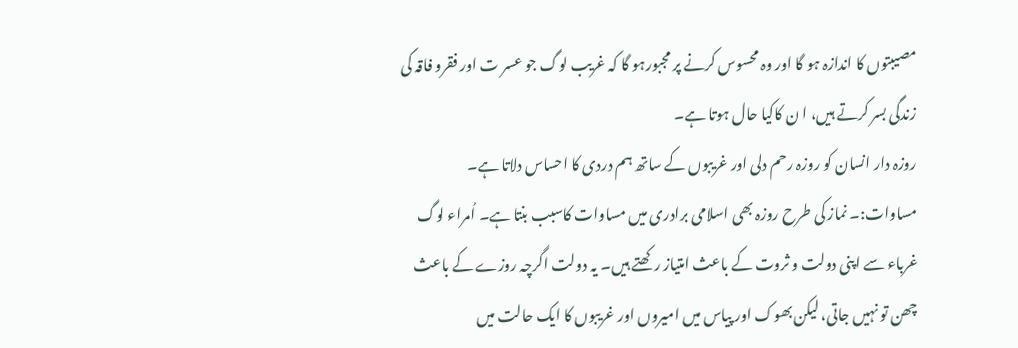مصیبتوں کا اندازہ ہو گا اور وہ محسوس کرنے پر مجبورہو گا کہ غریب لوگ جو عسر ت اور فقرو فاقہ کی زندگی بسر کرتے ہیں، ا ن کاکیا حال ہوتا ہے۔
روزہ دار انسان کو روزہ رحم دلی اور غریبوں کے ساتھ ہم دردی کا احساس دلاتا ہے۔
مساوات:۔ نماز کی طرح روزہ بھی اسلامی برادری میں مساوات کاسبب بنتا ہے۔ اُمراء لوگ غرباء سے اپنی دولت و ثروت کے باعث امتیاز رکھتے ہیں۔ یہ دولت اگرچہ روزے کے باعث چھن تو نہیں جاتی، لیکن بھوک اور پیاس میں امیروں اور غریبوں کا ایک حالت میں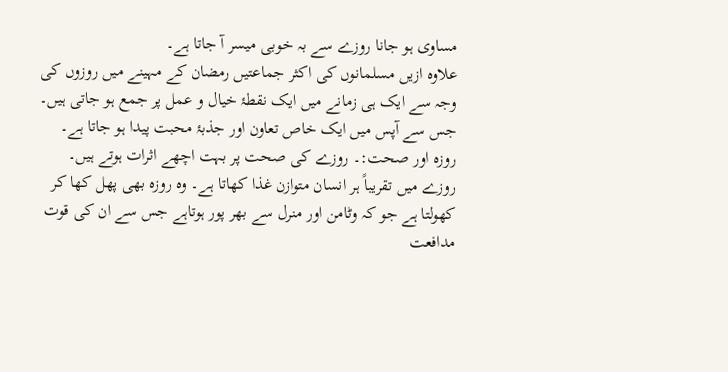مساوی ہو جانا روزے سے بہ خوبی میسر آ جاتا ہے۔
علاوہ ازیں مسلمانوں کی اکثر جماعتیں رمضان کے مہینے میں روزوں کی وجہ سے ایک ہی زمانے میں ایک نقطۂ خیال و عمل پر جمع ہو جاتی ہیں۔ جس سے آپس میں ایک خاص تعاون اور جذبۂ محبت پیدا ہو جاتا ہے۔
روزہ اور صحت:۔ روزے کی صحت پر بہت اچھے اثرات ہوتے ہیں۔ روزے میں تقریباً ہر انسان متوازن غذا کھاتا ہے۔ وہ روزہ بھی پھل کھا کر کھولتا ہے جو کہ وٹامن اور منرل سے بھر پور ہوتاہے جس سے ان کی قوت مدافعت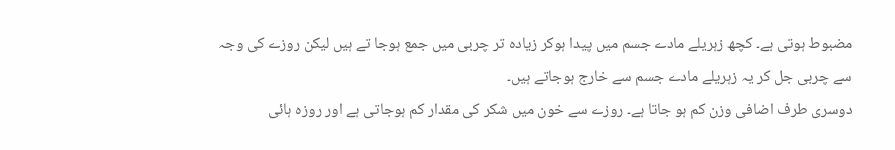مضبوط ہوتی ہے۔ کچھ زہریلے مادے جسم میں پیدا ہوکر زیادہ تر چربی میں جمع ہوجا تے ہیں لیکن روزے کی وجہ سے چربی جل کر یہ زہریلے مادے جسم سے خارج ہوجاتے ہیں۔
دوسری طرف اضافی وزن کم ہو جاتا ہے۔ روزے سے خون میں شکر کی مقدار کم ہوجاتی ہے اور روزہ ہائی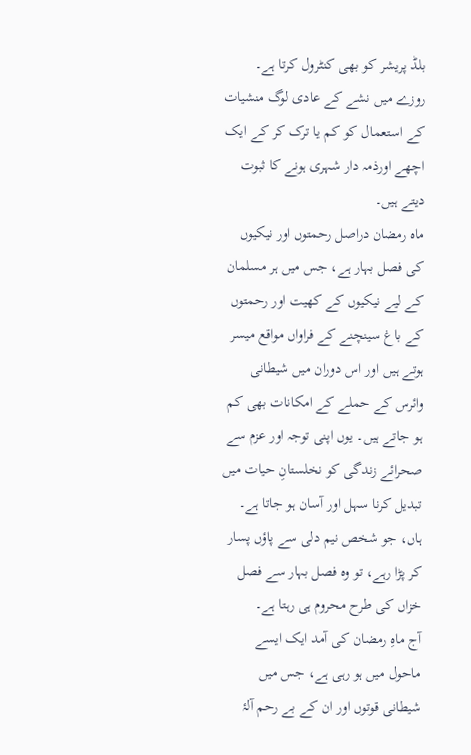بلڈ پریشر کو بھی کنٹرول کرتا ہے۔
روزے میں نشے کے عادی لوگ منشیات کے استعمال کو کم یا ترک کر کے ایک اچھے اورذمہ دار شہری ہونے کا ثبوت دیتے ہیں۔
ماہ رمضان دراصل رحمتوں اور نیکیوں کی فصل بہار ہے، جس میں ہر مسلمان کے لیے نیکیوں کے کھیت اور رحمتوں کے باغ سینچنے کے فراواں مواقع میسر ہوتے ہیں اور اس دوران میں شیطانی وائرس کے حملے کے امکانات بھی کم ہو جاتے ہیں۔ یوں اپنی توجہ اور عزم سے صحرائے زندگی کو نخلستانِ حیات میں تبدیل کرنا سہل اور آسان ہو جاتا ہے۔
ہاں، جو شخص نیم دلی سے پاؤں پسار کر پڑا رہے، تو وہ فصل بہار سے فصل خزاں کی طرح محروم ہی رہتا ہے۔
آج ماہِ رمضان کی آمد ایک ایسے ماحول میں ہو رہی ہے، جس میں شیطانی قوتوں اور ان کے بے رحم آلۂ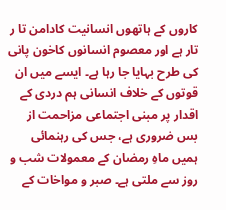کاروں کے ہاتھوں انسانیت کادامن تا ر تار ہے اور معصوم انسانوں کاخون پانی کی طرح بہایا جا رہا ہے۔ ایسے میں ان قوتوں کے خلاف انسانی ہم دردی کے اقدار پر مبنی اجتماعی مزاحمت از بس ضروری ہے، جس کی رہنمائی ہمیں ماہِ رمضان کے معمولات شب و روز سے ملتی ہے۔ صبر و مواخات کے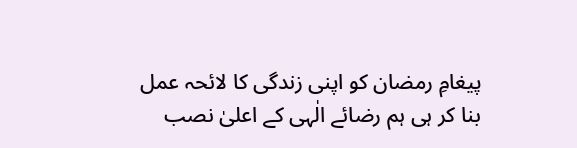پیغامِ رمضان کو اپنی زندگی کا لائحہ عمل بنا کر ہی ہم رضائے الٰہی کے اعلیٰ نصب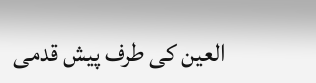العین کی طرف پیش قدمی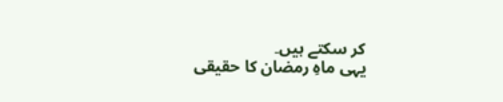کر سکتے ہیں۔
یہی ماہِ رمضان کا حقیقی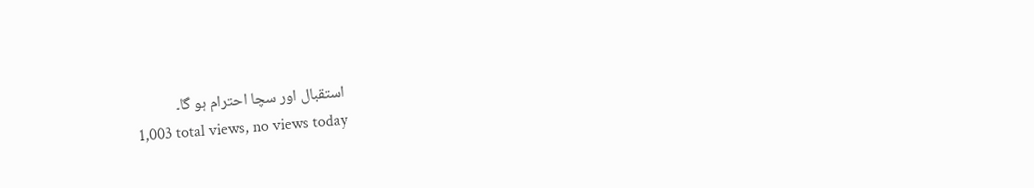استقبال اور سچا احترام ہو گا۔
1,003 total views, no views today